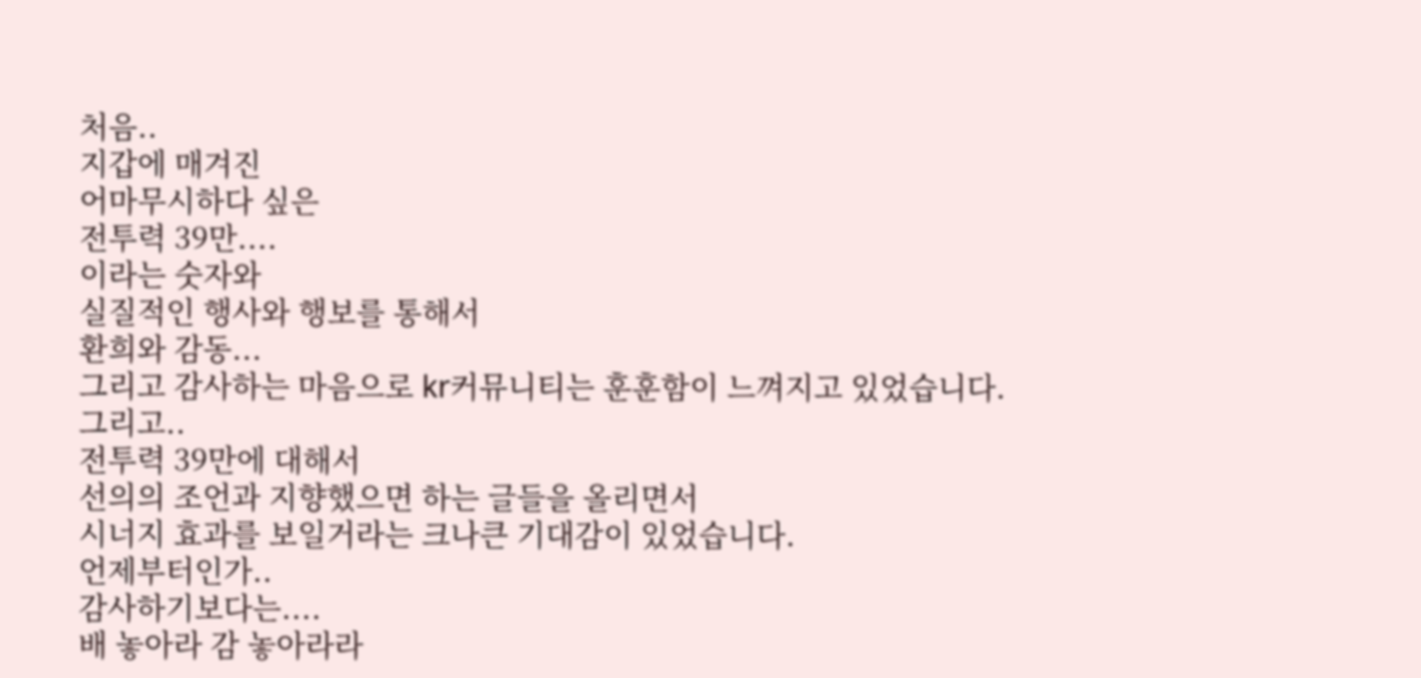처음..
지갑에 매겨진
어마무시하다 싶은
전투력 39만....
이라는 숫자와
실질적인 행사와 행보를 통해서
환희와 감동...
그리고 감사하는 마음으로 kr커뮤니티는 훈훈함이 느껴지고 있었습니다.
그리고..
전투력 39만에 대해서
선의의 조언과 지향했으면 하는 글들을 올리면서
시너지 효과를 보일거라는 크나큰 기대감이 있었습니다.
언제부터인가..
감사하기보다는....
배 놓아라 감 놓아라라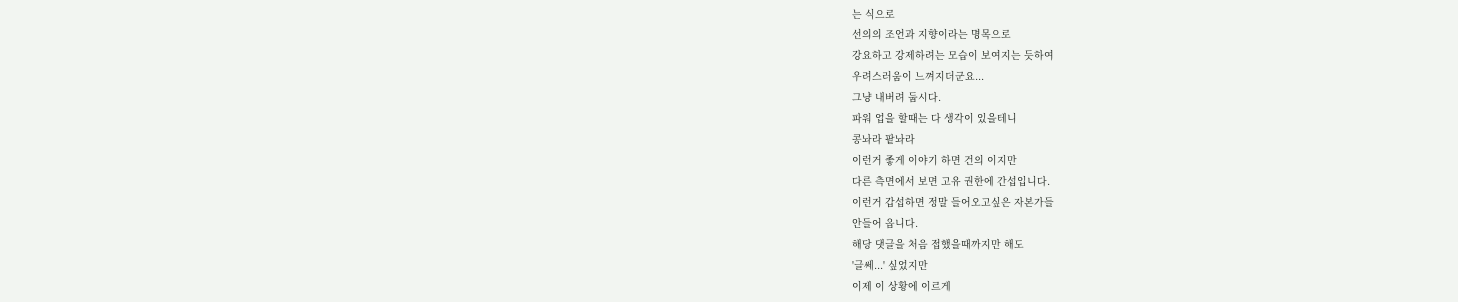는 식으로
선의의 조언과 지향이라는 명목으로
강요하고 강제하려는 모습이 보여지는 듯하여
우려스러움이 느껴지더군요...
그냥 내버려 둡시다.
파워 업을 할때는 다 생각이 있을테니
콩놔라 팥놔라
이런거 좋게 이야기 하면 건의 이지만
다른 측면에서 보면 고유 권한에 간섭입니다.
이런거 갑섭하면 정말 들어오고싶은 자본가들
안들어 옵니다.
해당 댓글을 처음 접했을때까지만 해도
'글쎄...' 싶었지만
이제 이 상황에 이르게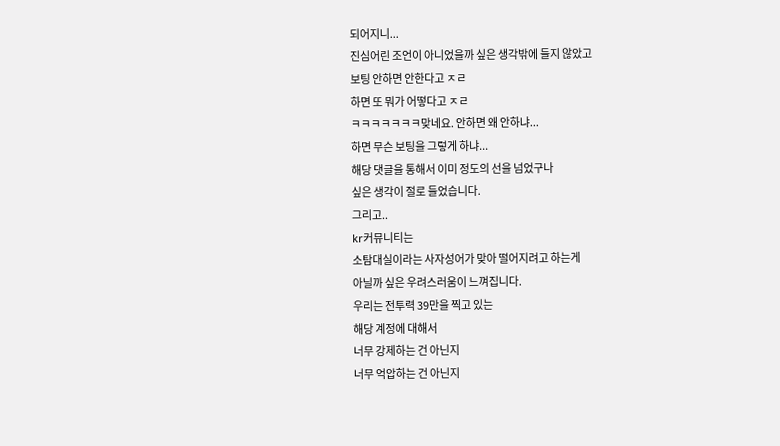되어지니...
진심어린 조언이 아니었을까 싶은 생각밖에 들지 않았고
보팅 안하면 안한다고 ㅈㄹ
하면 또 뭐가 어떻다고 ㅈㄹ
ㅋㅋㅋㅋㅋㅋㅋ맞네요. 안하면 왜 안하냐...
하면 무슨 보팅을 그렇게 하냐...
해당 댓글을 통해서 이미 정도의 선을 넘었구나
싶은 생각이 절로 들었습니다.
그리고..
kr커뮤니티는
소탐대실이라는 사자성어가 맞아 떨어지려고 하는게
아닐까 싶은 우려스러움이 느껴집니다.
우리는 전투력 39만을 찍고 있는
해당 계정에 대해서
너무 강제하는 건 아닌지
너무 억압하는 건 아닌지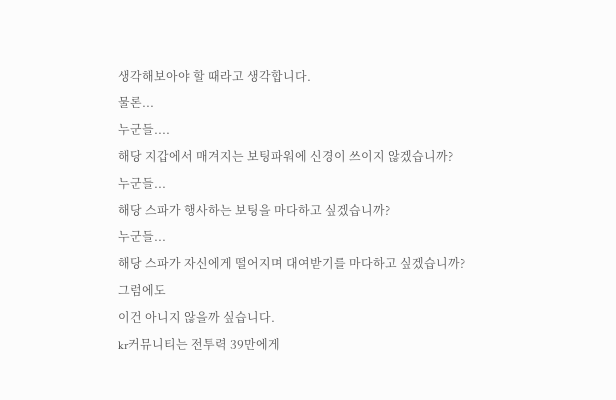생각해보아야 할 때라고 생각합니다.
물론...
누군들....
해당 지갑에서 매겨지는 보팅파워에 신경이 쓰이지 않겠습니까?
누군들...
해당 스파가 행사하는 보팅을 마다하고 싶겠습니까?
누군들...
해당 스파가 자신에게 떨어지며 대여받기를 마다하고 싶겠습니까?
그럼에도
이건 아니지 않을까 싶습니다.
kr커뮤니티는 전투력 39만에게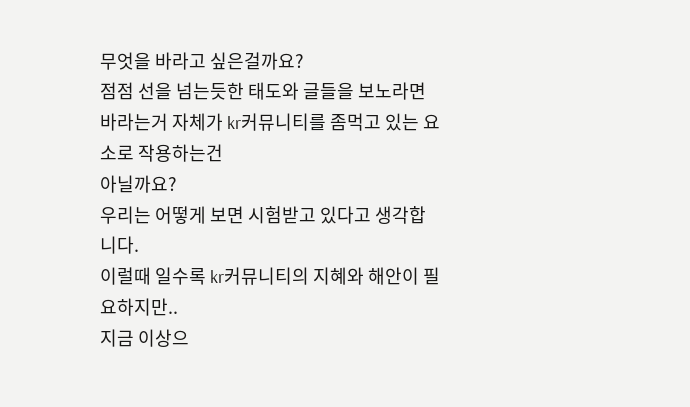무엇을 바라고 싶은걸까요?
점점 선을 넘는듯한 태도와 글들을 보노라면
바라는거 자체가 kr커뮤니티를 좀먹고 있는 요소로 작용하는건
아닐까요?
우리는 어떻게 보면 시험받고 있다고 생각합니다.
이럴때 일수록 kr커뮤니티의 지혜와 해안이 필요하지만..
지금 이상으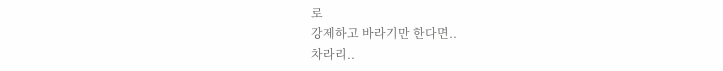로
강제하고 바라기만 한다면..
차라리..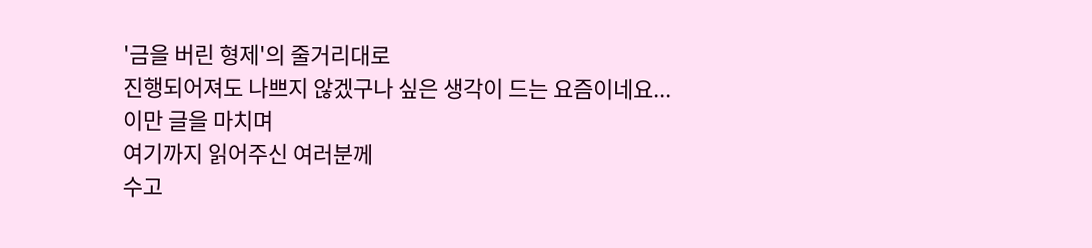'금을 버린 형제'의 줄거리대로
진행되어져도 나쁘지 않겠구나 싶은 생각이 드는 요즘이네요...
이만 글을 마치며
여기까지 읽어주신 여러분께
수고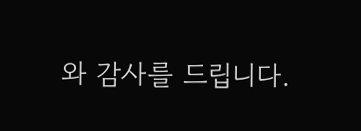와 감사를 드립니다.